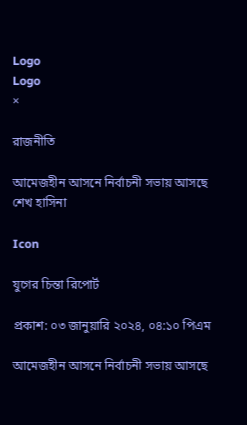Logo
Logo
×

রাজনীতি

আমেজহীন আসনে নির্বাচনী সভায় আসছে শেখ হাসিনা

Icon

যুগের চিন্তা রিপোর্ট

প্রকাশ: ০৩ জানুয়ারি ২০২৪, ০৪:১০ পিএম

আমেজহীন আসনে নির্বাচনী সভায় আসছে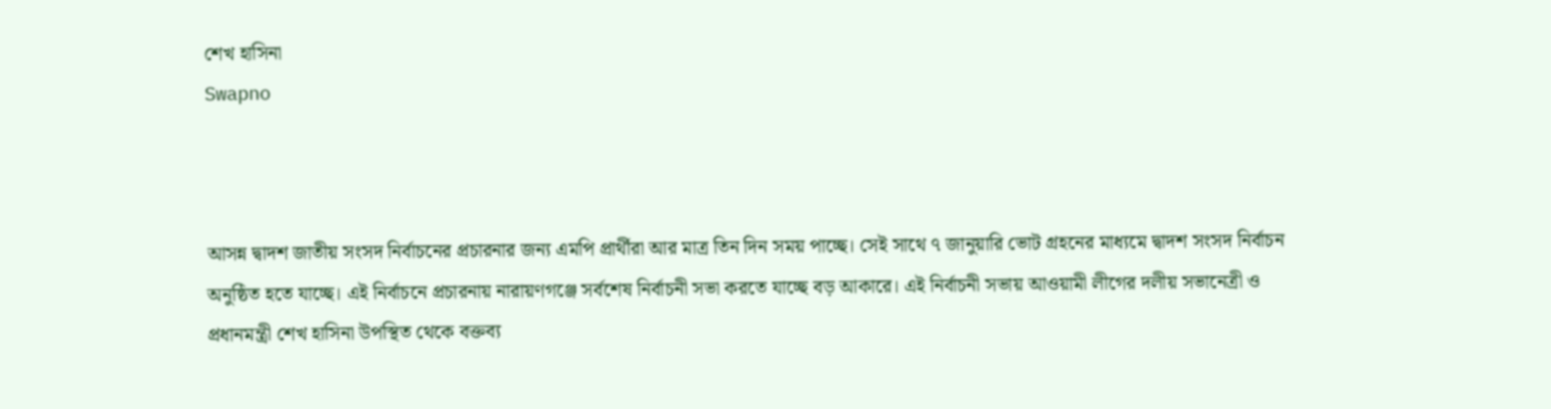শেখ হাসিনা
Swapno



আসন্ন দ্বাদশ জাতীয় সংসদ নির্বাচনের প্রচারনার জন্য এমপি প্রার্থীরা আর মাত্র তিন দিন সময় পাচ্ছে। সেই সাথে ৭ জানুয়ারি ভোট গ্রহনের মাধ্যমে দ্বাদশ সংসদ নির্বাচন অনুষ্ঠিত হতে যাচ্ছে। এই নির্বাচনে প্রচারনায় নারায়ণগঞ্জে সর্বশেষ নির্বাচনী সভা করতে যাচ্ছে বড় আকারে। এই নির্বাচনী সভায় আওয়ামী লীগের দলীয় সভানেত্রী ও প্রধানমন্ত্রী শেখ হাসিনা উপস্থিত থেকে বক্তব্য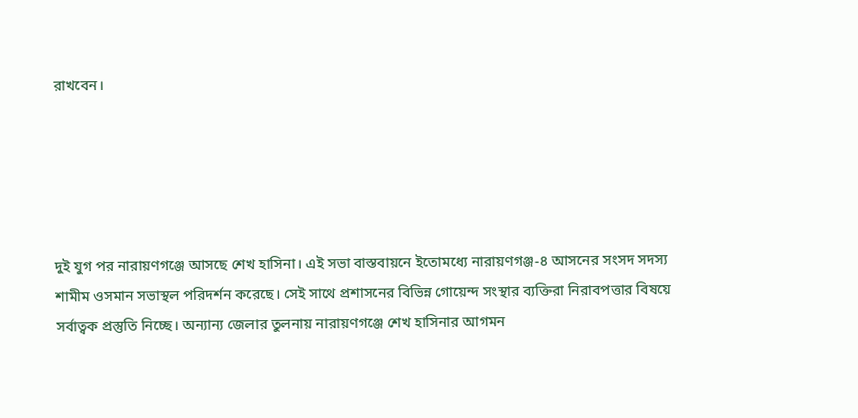রাখবেন।





দুই যুগ পর নারায়ণগঞ্জে আসছে শেখ হাসিনা। এই সভা বাস্তবায়নে ইতোমধ্যে নারায়ণগঞ্জ-৪ আসনের সংসদ সদস্য শামীম ওসমান সভাস্থল পরিদর্শন করেছে। সেই সাথে প্রশাসনের বিভিন্ন গোয়েন্দ সংস্থার ব্যক্তিরা নিরাবপত্তার বিষয়ে সর্বাত্বক প্রস্তুতি নিচ্ছে। অন্যান্য জেলার তুলনায় নারায়ণগঞ্জে শেখ হাসিনার আগমন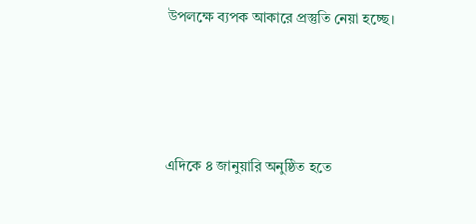উপলক্ষে ব্যপক আকারে প্রস্তুতি নেয়া হচ্ছে।




এদিকে ৪ জানুয়ারি অনুষ্ঠিত হতে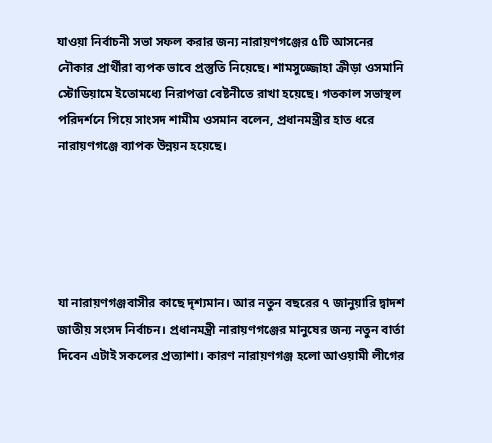যাওয়া নির্বাচনী সভা সফল করার জন্য নারায়ণগঞ্জের ৫টি আসনের নৌকার প্রার্থীরা ব্যপক ভাবে প্রস্তুতি নিয়েছে। শামসুজ্জোহা ক্রীড়া ওসমানি স্টোডিয়ামে ইতোমধ্যে নিরাপত্তা বেষ্টনীতে রাখা হয়েছে। গতকাল সভাস্থল পরিদর্শনে গিয়ে সাংসদ শামীম ওসমান বলেন, প্রধানমন্ত্রীর হাত ধরে নারায়ণগঞ্জে ব্যাপক উন্নয়ন হয়েছে।





যা নারায়ণগঞ্জবাসীর কাছে দৃশ্যমান। আর নতুন বছরের ৭ জানুয়ারি দ্বাদশ জাতীয় সংসদ নির্বাচন। প্রধানমন্ত্রী নারায়ণগঞ্জের মানুষের জন্য নতুন বার্তা দিবেন এটাই সকলের প্রত্যাশা। কারণ নারায়ণগঞ্জ হলো আওয়ামী লীগের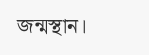জন্মস্থান।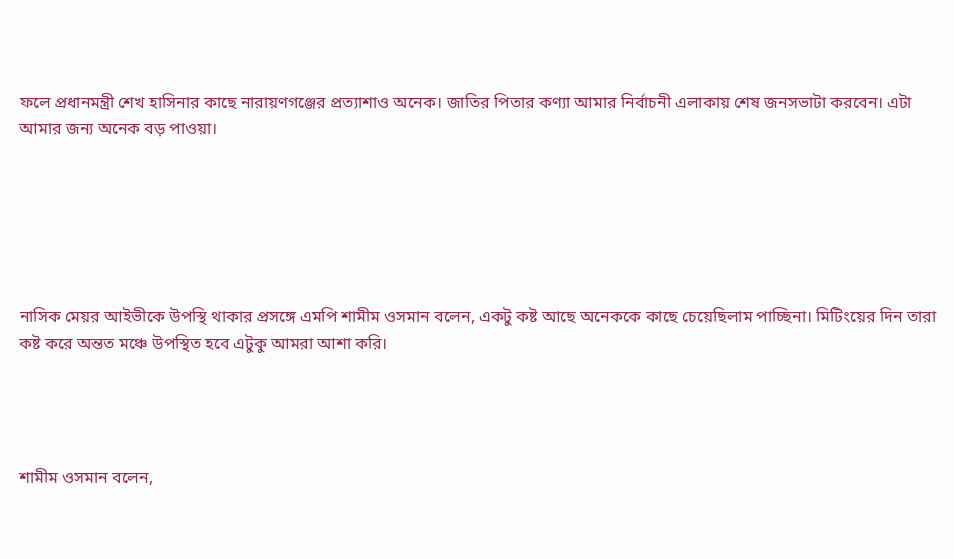ফলে প্রধানমন্ত্রী শেখ হাসিনার কাছে নারায়ণগঞ্জের প্রত্যাশাও অনেক। জাতির পিতার কণ্যা আমার নির্বাচনী এলাকায় শেষ জনসভাটা করবেন। এটা আমার জন্য অনেক বড় পাওয়া।






নাসিক মেয়র আইভীকে উপস্থি থাকার প্রসঙ্গে এমপি শামীম ওসমান বলেন, একটু কষ্ট আছে অনেককে কাছে চেয়েছিলাম পাচ্ছিনা। মিটিংয়ের দিন তারা কষ্ট করে অন্তত মঞ্চে উপস্থিত হবে এটুকু আমরা আশা করি।




শামীম ওসমান বলেন,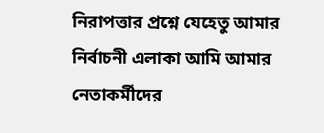নিরাপত্তার প্রশ্নে যেহেতু আমার নির্বাচনী এলাকা আমি আমার নেতাকর্মীদের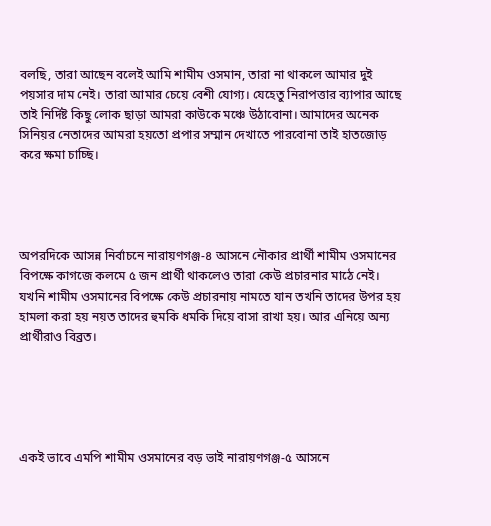বলছি, তারা আছেন বলেই আমি শামীম ওসমান, তারা না থাকলে আমার দুই পয়সার দাম নেই। তারা আমার চেয়ে বেশী যোগ্য। যেহেতু নিরাপত্তার ব্যাপার আছে তাই নির্দিষ্ট কিছু লোক ছাড়া আমরা কাউকে মঞ্চে উঠাবোনা। আমাদের অনেক সিনিয়র নেতাদের আমরা হয়তো প্রপার সম্মান দেখাতে পারবোনা তাই হাতজোড় করে ক্ষমা চাচ্ছি।




অপরদিকে আসন্ন নির্বাচনে নারায়ণগঞ্জ-৪ আসনে নৌকার প্রার্থী শামীম ওসমানের বিপক্ষে কাগজে কলমে ৫ জন প্রার্থী থাকলেও তারা কেউ প্রচারনার মাঠে নেই। যখনি শামীম ওসমানের বিপক্ষে কেউ প্রচারনায় নামতে যান তখনি তাদের উপর হয় হামলা করা হয় নয়ত তাদের হুমকি ধমকি দিয়ে বাসা রাখা হয়। আর এনিয়ে অন্য প্রার্থীরাও বিব্রত।





একই ভাবে এমপি শামীম ওসমানের বড় ভাই নারায়ণগঞ্জ-৫ আসনে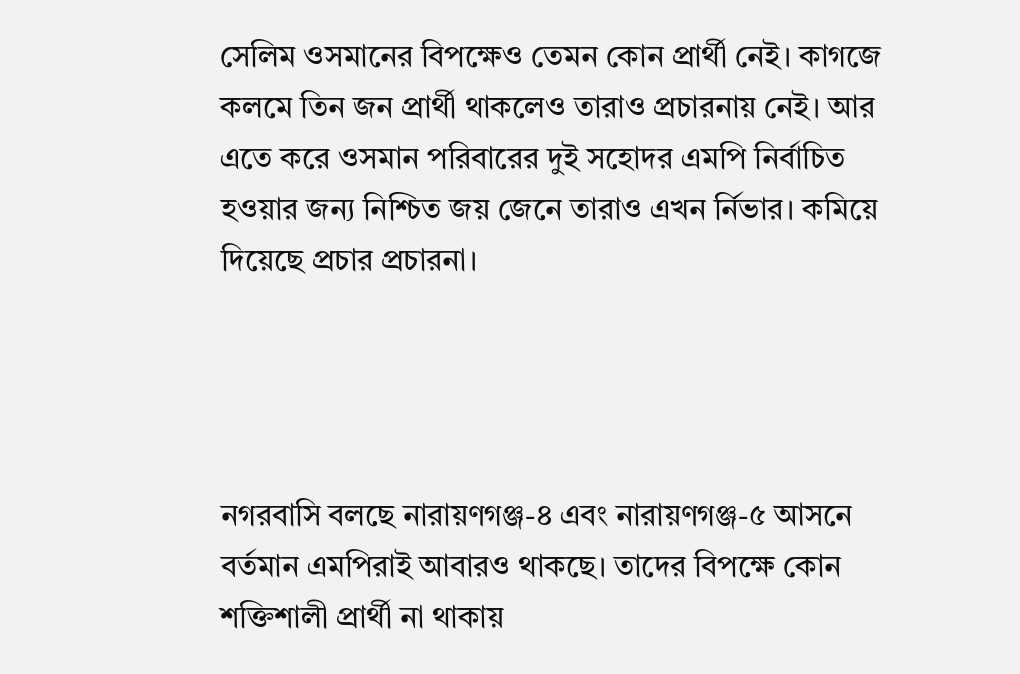সেলিম ওসমানের বিপক্ষেও তেমন কোন প্রার্থী নেই। কাগজে কলমে তিন জন প্রার্থী থাকলেও তারাও প্রচারনায় নেই। আর এতে করে ওসমান পরিবারের দুই সহোদর এমপি নির্বাচিত হওয়ার জন্য নিশ্চিত জয় জেনে তারাও এখন র্নিভার। কমিয়ে দিয়েছে প্রচার প্রচারনা।




নগরবাসি বলছে নারায়ণগঞ্জ-৪ এবং নারায়ণগঞ্জ-৫ আসনে বর্তমান এমপিরাই আবারও থাকছে। তাদের বিপক্ষে কোন শক্তিশালী প্রার্থী না থাকায়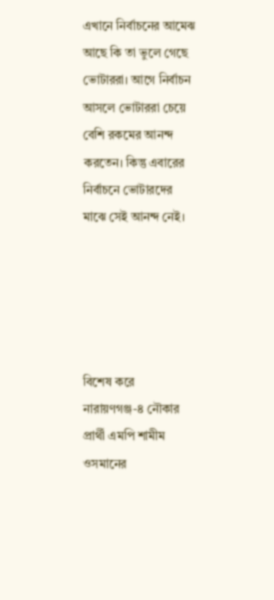এখানে নির্বাচনের আমেঝ আছে কি তা ভুলে গেছে ভোটাররা। আগে নির্বাচন আসলে ভোটাররা চেয়ে বেশি রকমের আনন্দ করতেন। কিন্তু এবারের নির্বাচনে ভোটারদের মাঝে সেই আনন্দ নেই।





বিশেষ করে নারায়ণগঞ্জ-৪ নৌকার প্রার্থী এমপি শামীম ওসমানের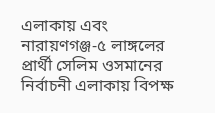এলাকায় এবং নারায়ণগঞ্জ-৫ লাঙ্গলের প্রার্থী সেলিম ওসমানের নির্বাচনী এলাকায় বিপক্ষ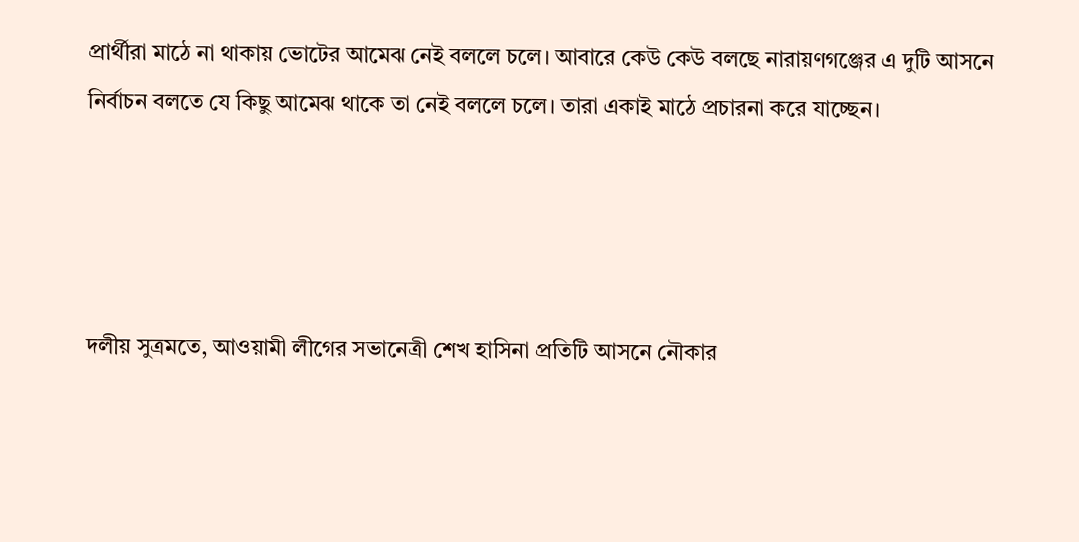প্রার্থীরা মাঠে না থাকায় ভোটের আমেঝ নেই বললে চলে। আবারে কেউ কেউ বলছে নারায়ণগঞ্জের এ দুটি আসনে নির্বাচন বলতে যে কিছু আমেঝ থাকে তা নেই বললে চলে। তারা একাই মাঠে প্রচারনা করে যাচ্ছেন।




দলীয় সুত্রমতে, আওয়ামী লীগের সভানেত্রী শেখ হাসিনা প্রতিটি আসনে নৌকার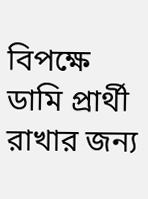বিপক্ষে ডামি প্রার্থী রাখার জন্য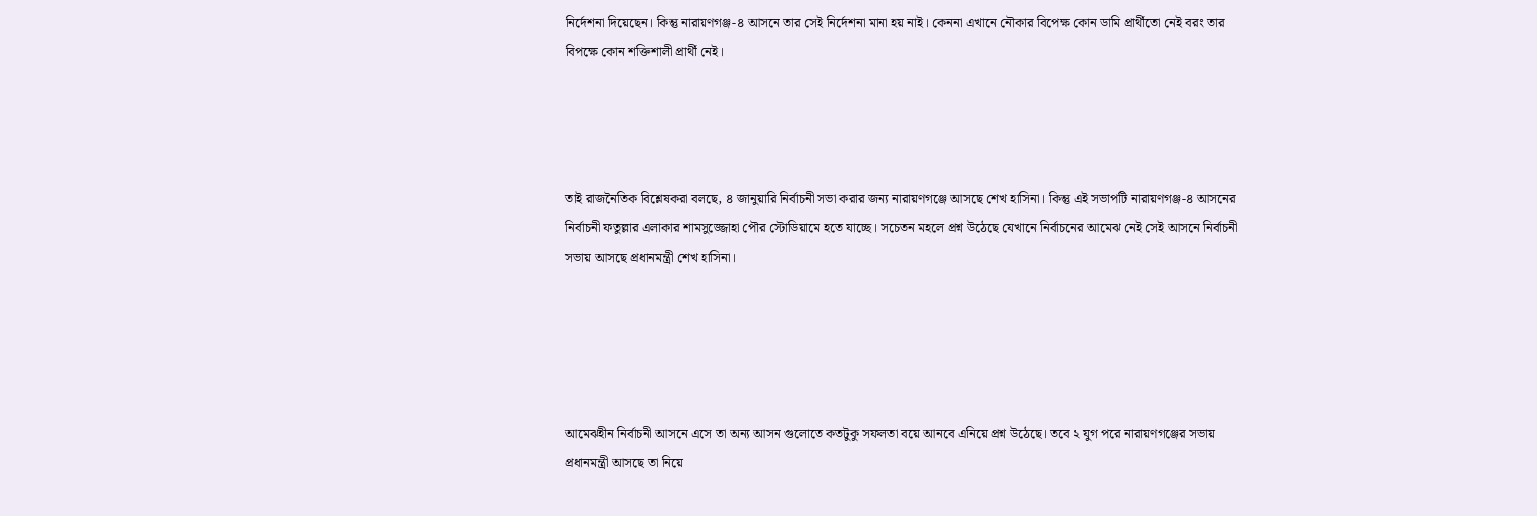নির্দেশনা দিয়েছেন। কিন্তু নারায়ণগঞ্জ-৪ আসনে তার সেই নির্দেশনা মানা হয় নাই। কেননা এখানে নৌকার বিপেক্ষ কোন ডামি প্রার্থীতো নেই বরং তার বিপক্ষে কোন শক্তিশালী প্রার্থী নেই।




তাই রাজনৈতিক বিশ্লেষকরা বলছে, ৪ জানুয়ারি নির্বাচনী সভা করার জন্য নারায়ণগঞ্জে আসছে শেখ হাসিনা। কিন্তু এই সভাপটি নারায়ণগঞ্জ-৪ আসনের নির্বাচনী ফতুল্লার এলাকার শামসুজ্জোহা পৌর স্টোডিয়ামে হতে যাচ্ছে। সচেতন মহলে প্রশ্ন উঠেছে যেখানে নির্বাচনের আমেঝ নেই সেই আসনে নির্বাচনী সভায় আসছে প্রধানমন্ত্রী শেখ হাসিনা।





আমেঝহীন নির্বাচনী আসনে এসে তা অন্য আসন গুলোতে কতটুকু সফলতা বয়ে আনবে এনিয়ে প্রশ্ন উঠেছে। তবে ২ যুগ পরে নারায়ণগঞ্জের সভায় প্রধানমন্ত্রী আসছে তা নিয়ে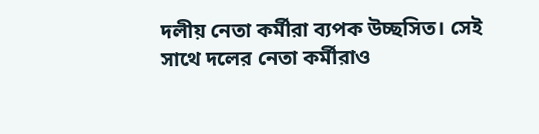দলীয় নেতা কর্মীরা ব্যপক উচ্ছসিত। সেই সাথে দলের নেতা কর্মীরাও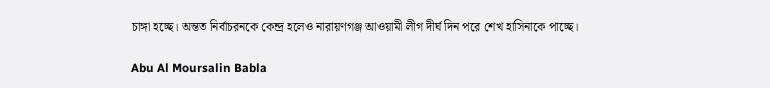চাঙ্গা হচ্ছে। অন্তত নির্বাচরনকে কেন্দ্র হলেও নারায়ণগঞ্জ আওয়ামী লীগ দীর্ঘ দিন পরে শেখ হাসিনাকে পাচ্ছে।

Abu Al Moursalin Babla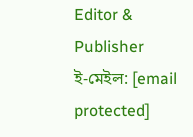Editor & Publisher
ই-মেইল: [email protected]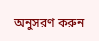অনুসরণ করুন